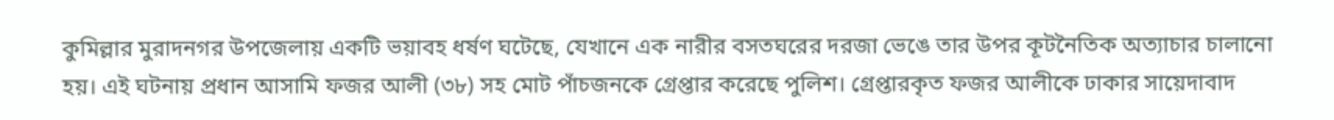কুমিল্লার মুরাদনগর উপজেলায় একটি ভয়াবহ ধর্ষণ ঘটেছে, যেখানে এক নারীর বসতঘরের দরজা ভেঙে তার উপর কূটনৈতিক অত্যাচার চালানো হয়। এই ঘটনায় প্রধান আসামি ফজর আলী (৩৮) সহ মোট পাঁচজনকে গ্রেপ্তার করেছে পুলিশ। গ্রেপ্তারকৃত ফজর আলীকে ঢাকার সায়েদাবাদ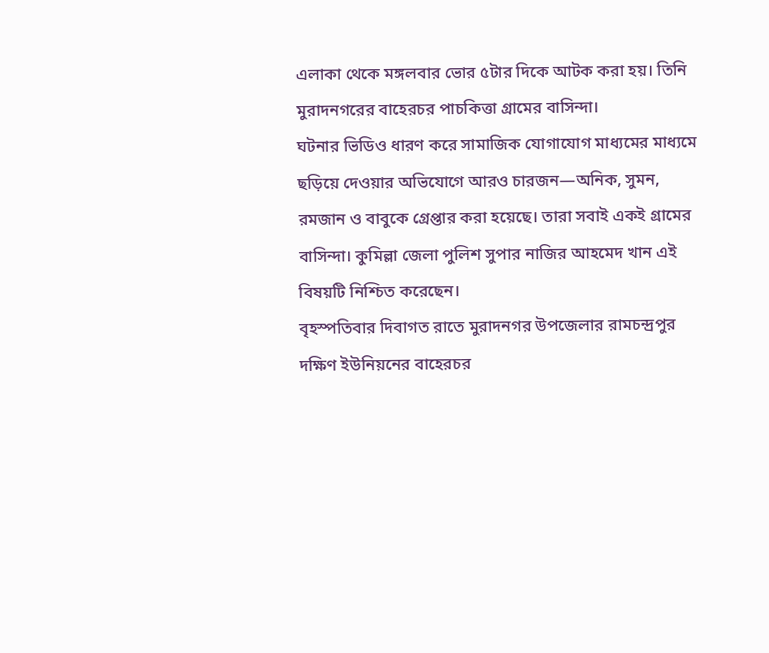এলাকা থেকে মঙ্গলবার ভোর ৫টার দিকে আটক করা হয়। তিনি মুরাদনগরের বাহেরচর পাচকিত্তা গ্রামের বাসিন্দা।
ঘটনার ভিডিও ধারণ করে সামাজিক যোগাযোগ মাধ্যমের মাধ্যমে ছড়িয়ে দেওয়ার অভিযোগে আরও চারজন—অনিক, সুমন, রমজান ও বাবুকে গ্রেপ্তার করা হয়েছে। তারা সবাই একই গ্রামের বাসিন্দা। কুমিল্লা জেলা পুলিশ সুপার নাজির আহমেদ খান এই বিষয়টি নিশ্চিত করেছেন।
বৃহস্পতিবার দিবাগত রাতে মুরাদনগর উপজেলার রামচন্দ্রপুর দক্ষিণ ইউনিয়নের বাহেরচর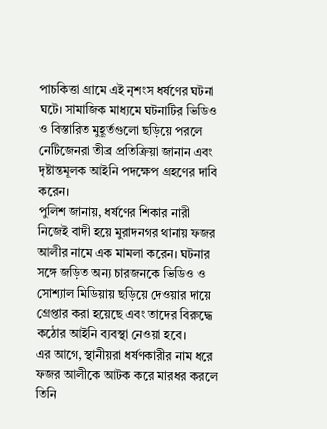পাচকিত্তা গ্রামে এই নৃশংস ধর্ষণের ঘটনা ঘটে। সামাজিক মাধ্যমে ঘটনাটির ভিডিও ও বিস্তারিত মুহূর্তগুলো ছড়িয়ে পরলে নেটিজেনরা তীব্র প্রতিক্রিয়া জানান এবং দৃষ্টান্তমূলক আইনি পদক্ষেপ গ্রহণের দাবি করেন।
পুলিশ জানায়, ধর্ষণের শিকার নারী নিজেই বাদী হয়ে মুরাদনগর থানায় ফজর আলীর নামে এক মামলা করেন। ঘটনার সঙ্গে জড়িত অন্য চারজনকে ভিডিও ও সোশ্যাল মিডিয়ায় ছড়িয়ে দেওয়ার দায়ে গ্রেপ্তার করা হয়েছে এবং তাদের বিরুদ্ধে কঠোর আইনি ব্যবস্থা নেওয়া হবে।
এর আগে, স্থানীয়রা ধর্ষণকারীর নাম ধরে ফজর আলীকে আটক করে মারধর করলে তিনি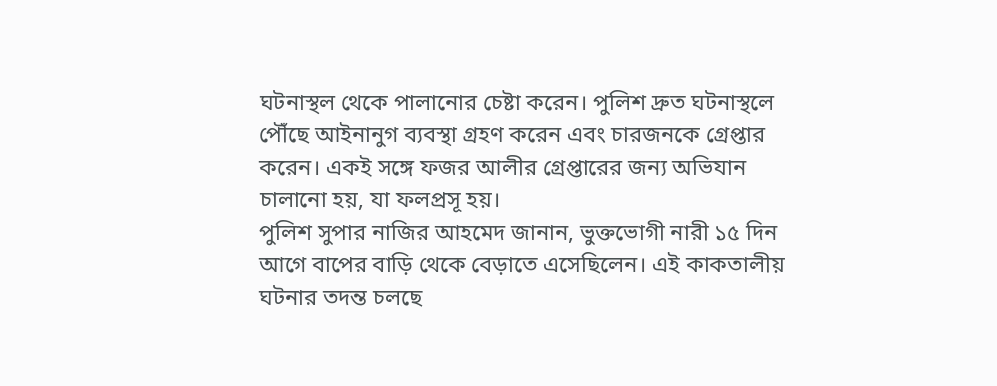ঘটনাস্থল থেকে পালানোর চেষ্টা করেন। পুলিশ দ্রুত ঘটনাস্থলে পৌঁছে আইনানুগ ব্যবস্থা গ্রহণ করেন এবং চারজনকে গ্রেপ্তার করেন। একই সঙ্গে ফজর আলীর গ্রেপ্তারের জন্য অভিযান চালানো হয়, যা ফলপ্রসূ হয়।
পুলিশ সুপার নাজির আহমেদ জানান, ভুক্তভোগী নারী ১৫ দিন আগে বাপের বাড়ি থেকে বেড়াতে এসেছিলেন। এই কাকতালীয় ঘটনার তদন্ত চলছে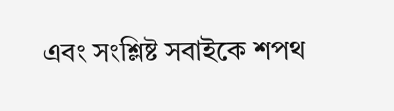এবং সংশ্লিষ্ট সবাইকে শপথ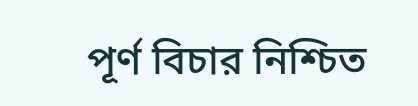পূর্ণ বিচার নিশ্চিত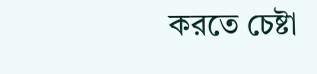করতে চেষ্টা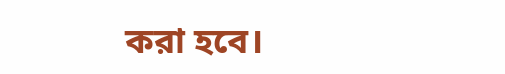করা হবে।